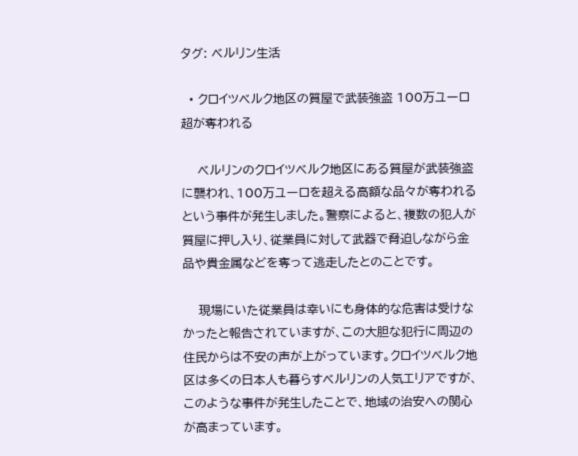タグ: ベルリン生活

  • クロイツベルク地区の質屋で武装強盗 100万ユーロ超が奪われる

    ベルリンのクロイツベルク地区にある質屋が武装強盗に襲われ、100万ユーロを超える高額な品々が奪われるという事件が発生しました。警察によると、複数の犯人が質屋に押し入り、従業員に対して武器で脅迫しながら金品や貴金属などを奪って逃走したとのことです。

    現場にいた従業員は幸いにも身体的な危害は受けなかったと報告されていますが、この大胆な犯行に周辺の住民からは不安の声が上がっています。クロイツベルク地区は多くの日本人も暮らすベルリンの人気エリアですが、このような事件が発生したことで、地域の治安への関心が高まっています。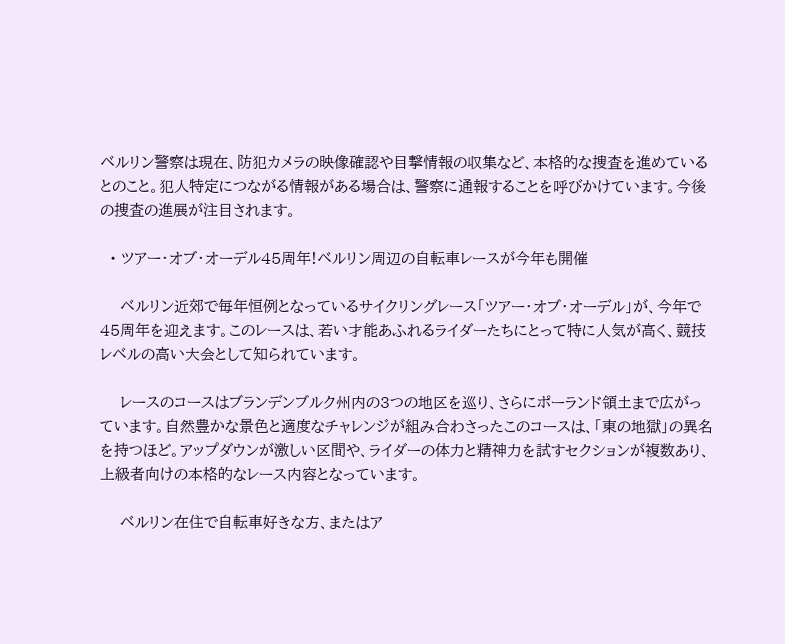ベルリン警察は現在、防犯カメラの映像確認や目撃情報の収集など、本格的な捜査を進めているとのこと。犯人特定につながる情報がある場合は、警察に通報することを呼びかけています。今後の捜査の進展が注目されます。

  • ツアー・オブ・オーデル45周年!ベルリン周辺の自転車レースが今年も開催

    ベルリン近郊で毎年恒例となっているサイクリングレース「ツアー・オブ・オーデル」が、今年で45周年を迎えます。このレースは、若い才能あふれるライダーたちにとって特に人気が高く、競技レベルの高い大会として知られています。

    レースのコースはブランデンブルク州内の3つの地区を巡り、さらにポーランド領土まで広がっています。自然豊かな景色と適度なチャレンジが組み合わさったこのコースは、「東の地獄」の異名を持つほど。アップダウンが激しい区間や、ライダーの体力と精神力を試すセクションが複数あり、上級者向けの本格的なレース内容となっています。

    ベルリン在住で自転車好きな方、またはア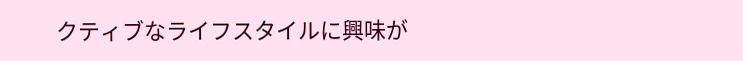クティブなライフスタイルに興味が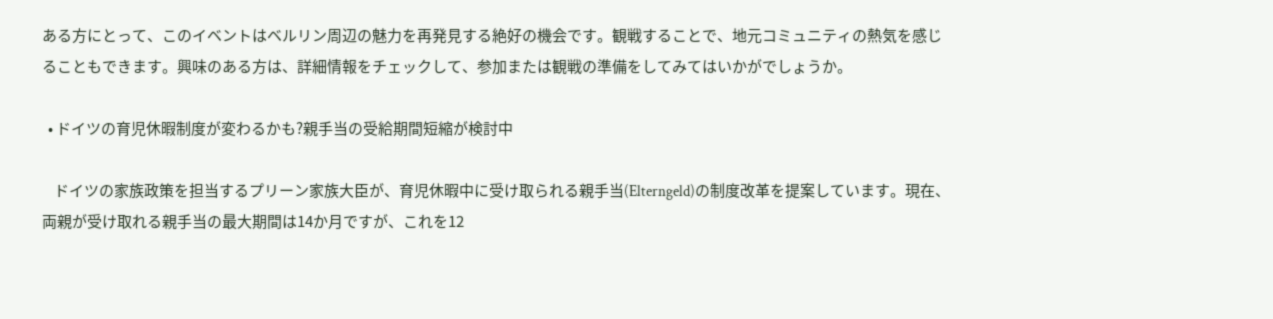ある方にとって、このイベントはベルリン周辺の魅力を再発見する絶好の機会です。観戦することで、地元コミュニティの熱気を感じることもできます。興味のある方は、詳細情報をチェックして、参加または観戦の準備をしてみてはいかがでしょうか。

  • ドイツの育児休暇制度が変わるかも?親手当の受給期間短縮が検討中

    ドイツの家族政策を担当するプリーン家族大臣が、育児休暇中に受け取られる親手当(Elterngeld)の制度改革を提案しています。現在、両親が受け取れる親手当の最大期間は14か月ですが、これを12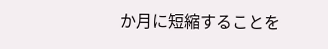か月に短縮することを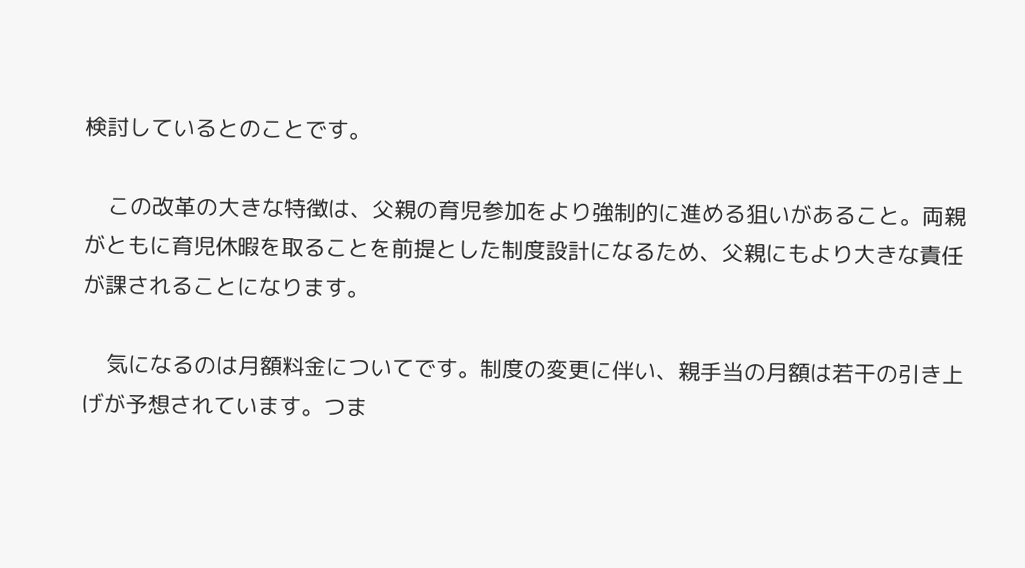検討しているとのことです。

    この改革の大きな特徴は、父親の育児参加をより強制的に進める狙いがあること。両親がともに育児休暇を取ることを前提とした制度設計になるため、父親にもより大きな責任が課されることになります。

    気になるのは月額料金についてです。制度の変更に伴い、親手当の月額は若干の引き上げが予想されています。つま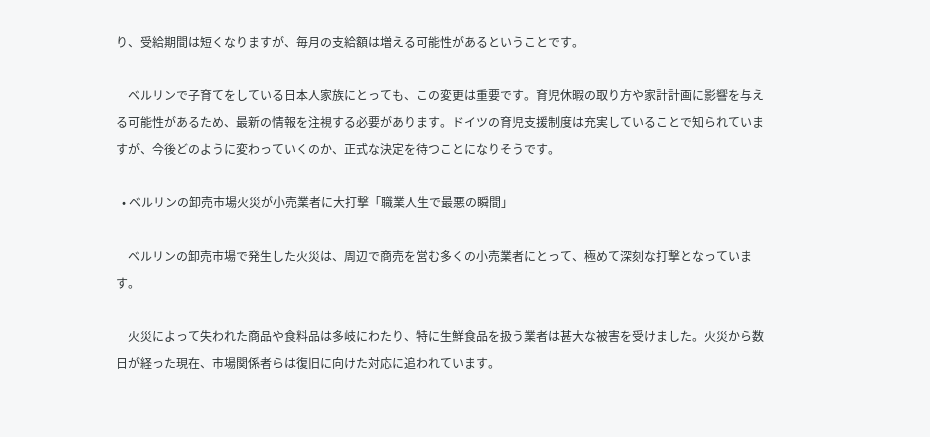り、受給期間は短くなりますが、毎月の支給額は増える可能性があるということです。

    ベルリンで子育てをしている日本人家族にとっても、この変更は重要です。育児休暇の取り方や家計計画に影響を与える可能性があるため、最新の情報を注視する必要があります。ドイツの育児支援制度は充実していることで知られていますが、今後どのように変わっていくのか、正式な決定を待つことになりそうです。

  • ベルリンの卸売市場火災が小売業者に大打撃「職業人生で最悪の瞬間」

    ベルリンの卸売市場で発生した火災は、周辺で商売を営む多くの小売業者にとって、極めて深刻な打撃となっています。

    火災によって失われた商品や食料品は多岐にわたり、特に生鮮食品を扱う業者は甚大な被害を受けました。火災から数日が経った現在、市場関係者らは復旧に向けた対応に追われています。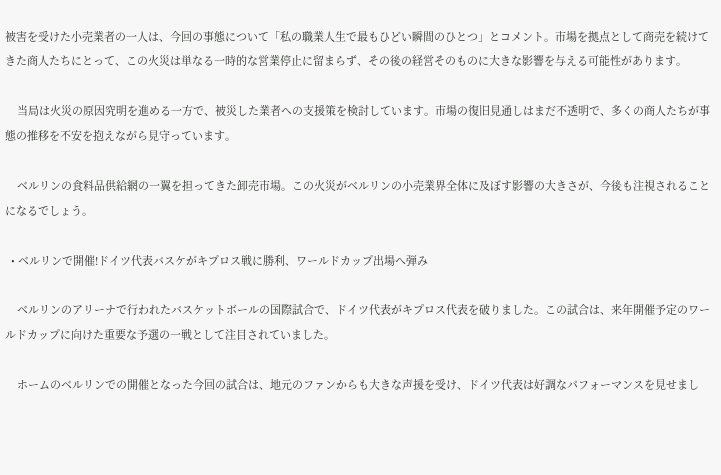被害を受けた小売業者の一人は、今回の事態について「私の職業人生で最もひどい瞬間のひとつ」とコメント。市場を拠点として商売を続けてきた商人たちにとって、この火災は単なる一時的な営業停止に留まらず、その後の経営そのものに大きな影響を与える可能性があります。

    当局は火災の原因究明を進める一方で、被災した業者への支援策を検討しています。市場の復旧見通しはまだ不透明で、多くの商人たちが事態の推移を不安を抱えながら見守っています。

    ベルリンの食料品供給網の一翼を担ってきた卸売市場。この火災がベルリンの小売業界全体に及ぼす影響の大きさが、今後も注視されることになるでしょう。

  • ベルリンで開催!ドイツ代表バスケがキプロス戦に勝利、ワールドカップ出場へ弾み

    ベルリンのアリーナで行われたバスケットボールの国際試合で、ドイツ代表がキプロス代表を破りました。この試合は、来年開催予定のワールドカップに向けた重要な予選の一戦として注目されていました。

    ホームのベルリンでの開催となった今回の試合は、地元のファンからも大きな声援を受け、ドイツ代表は好調なパフォーマンスを見せまし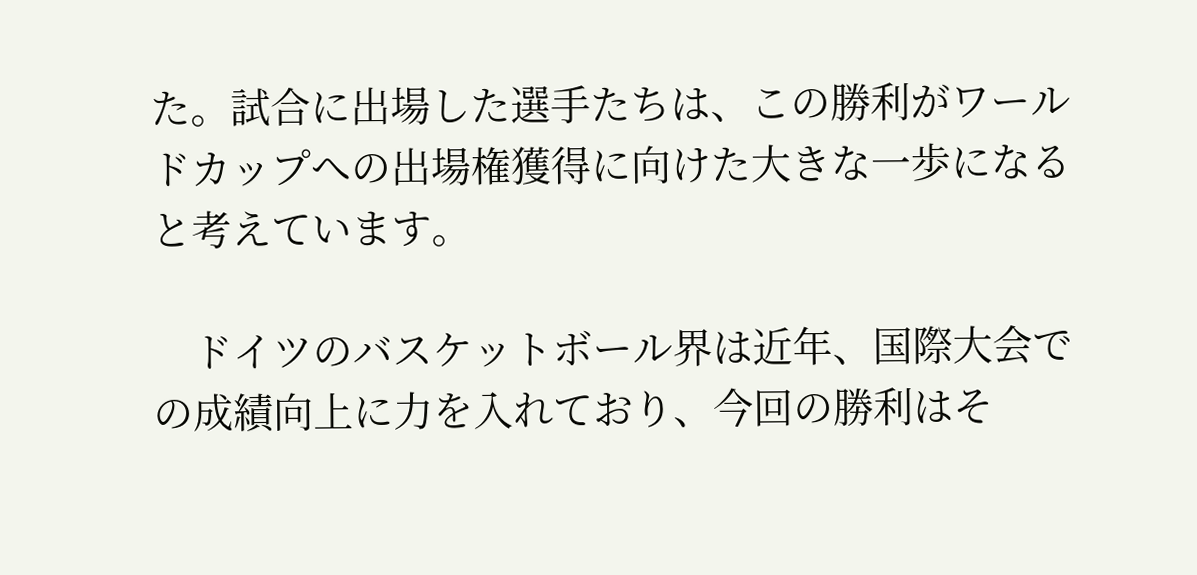た。試合に出場した選手たちは、この勝利がワールドカップへの出場権獲得に向けた大きな一歩になると考えています。

    ドイツのバスケットボール界は近年、国際大会での成績向上に力を入れており、今回の勝利はそ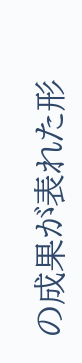の成果が表れた形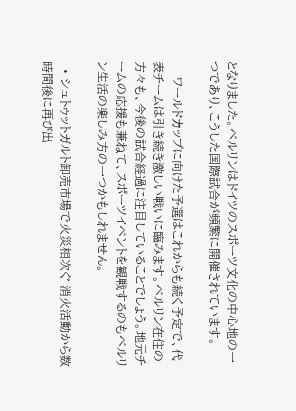となりました。ベルリンはドイツのスポーツ文化の中心地の一つであり、こうした国際試合が頻繁に開催されています。

    ワールドカップに向けた予選はこれからも続く予定で、代表チームは引き続き激しい戦いに臨みます。ベルリン在住の方々も、今後の試合経過に注目していることでしょう。地元チームの応援も兼ねて、スポーツイベントを観戦するのもベルリン生活の楽しみ方の一つかもしれません。

  • シュトゥットガルト卸売市場で火災相次ぐ 消火活動から数時間後に再び出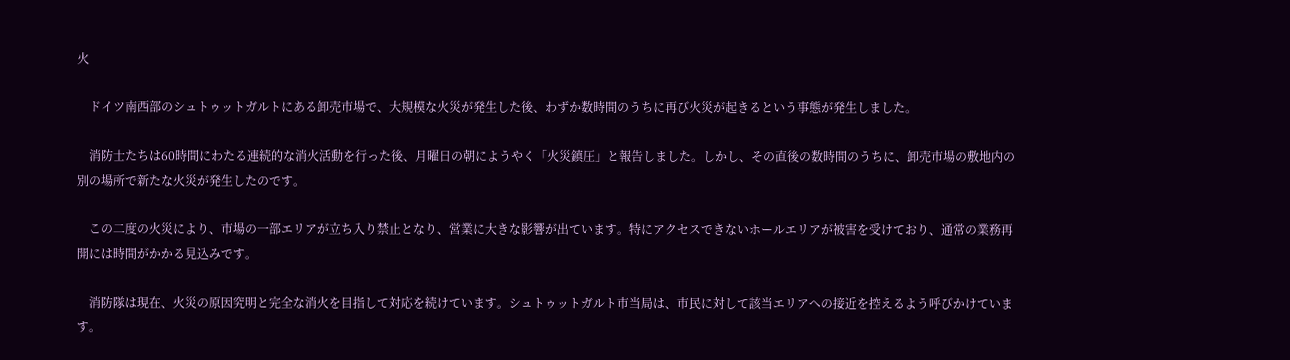火

    ドイツ南西部のシュトゥットガルトにある卸売市場で、大規模な火災が発生した後、わずか数時間のうちに再び火災が起きるという事態が発生しました。

    消防士たちは60時間にわたる連続的な消火活動を行った後、月曜日の朝にようやく「火災鎮圧」と報告しました。しかし、その直後の数時間のうちに、卸売市場の敷地内の別の場所で新たな火災が発生したのです。

    この二度の火災により、市場の一部エリアが立ち入り禁止となり、営業に大きな影響が出ています。特にアクセスできないホールエリアが被害を受けており、通常の業務再開には時間がかかる見込みです。

    消防隊は現在、火災の原因究明と完全な消火を目指して対応を続けています。シュトゥットガルト市当局は、市民に対して該当エリアへの接近を控えるよう呼びかけています。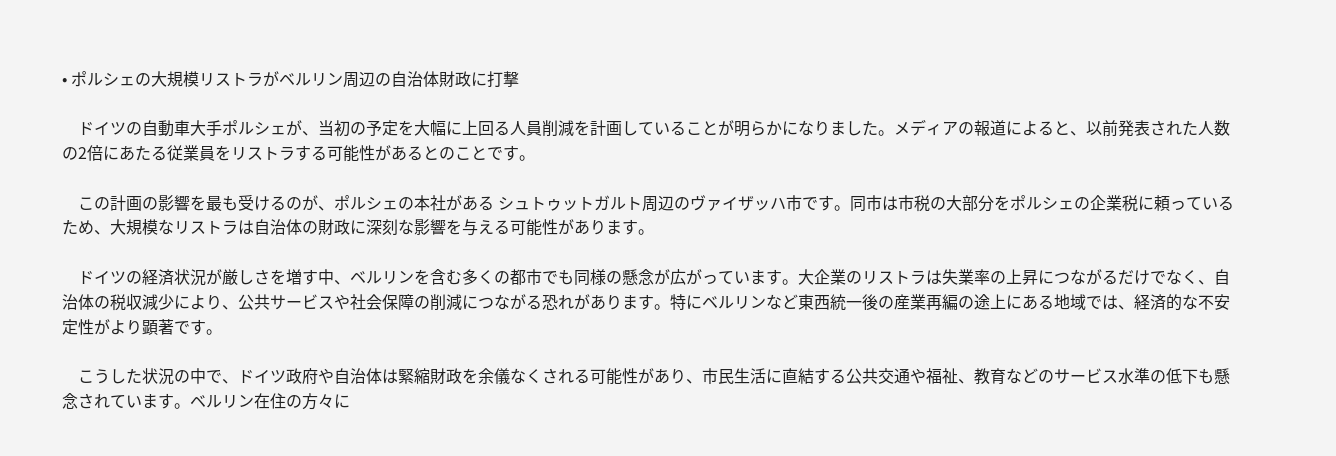• ポルシェの大規模リストラがベルリン周辺の自治体財政に打撃

    ドイツの自動車大手ポルシェが、当初の予定を大幅に上回る人員削減を計画していることが明らかになりました。メディアの報道によると、以前発表された人数の2倍にあたる従業員をリストラする可能性があるとのことです。

    この計画の影響を最も受けるのが、ポルシェの本社がある シュトゥットガルト周辺のヴァイザッハ市です。同市は市税の大部分をポルシェの企業税に頼っているため、大規模なリストラは自治体の財政に深刻な影響を与える可能性があります。

    ドイツの経済状況が厳しさを増す中、ベルリンを含む多くの都市でも同様の懸念が広がっています。大企業のリストラは失業率の上昇につながるだけでなく、自治体の税収減少により、公共サービスや社会保障の削減につながる恐れがあります。特にベルリンなど東西統一後の産業再編の途上にある地域では、経済的な不安定性がより顕著です。

    こうした状況の中で、ドイツ政府や自治体は緊縮財政を余儀なくされる可能性があり、市民生活に直結する公共交通や福祉、教育などのサービス水準の低下も懸念されています。ベルリン在住の方々に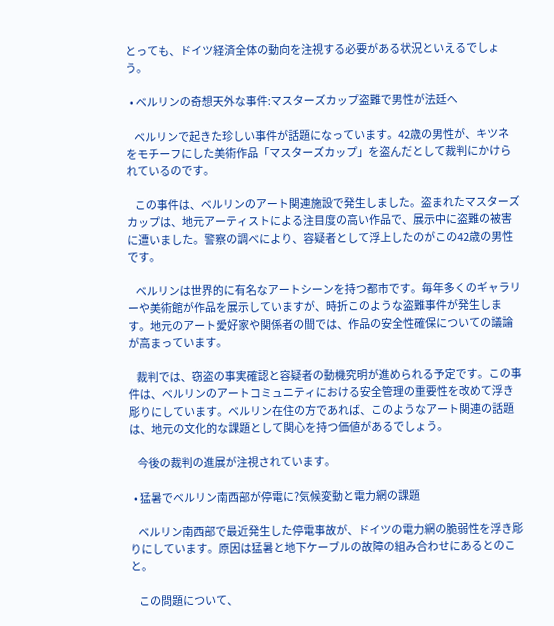とっても、ドイツ経済全体の動向を注視する必要がある状況といえるでしょう。

  • ベルリンの奇想天外な事件:マスターズカップ盗難で男性が法廷へ

    ベルリンで起きた珍しい事件が話題になっています。42歳の男性が、キツネをモチーフにした美術作品「マスターズカップ」を盗んだとして裁判にかけられているのです。

    この事件は、ベルリンのアート関連施設で発生しました。盗まれたマスターズカップは、地元アーティストによる注目度の高い作品で、展示中に盗難の被害に遭いました。警察の調べにより、容疑者として浮上したのがこの42歳の男性です。

    ベルリンは世界的に有名なアートシーンを持つ都市です。毎年多くのギャラリーや美術館が作品を展示していますが、時折このような盗難事件が発生します。地元のアート愛好家や関係者の間では、作品の安全性確保についての議論が高まっています。

    裁判では、窃盗の事実確認と容疑者の動機究明が進められる予定です。この事件は、ベルリンのアートコミュニティにおける安全管理の重要性を改めて浮き彫りにしています。ベルリン在住の方であれば、このようなアート関連の話題は、地元の文化的な課題として関心を持つ価値があるでしょう。

    今後の裁判の進展が注視されています。

  • 猛暑でベルリン南西部が停電に?気候変動と電力網の課題

    ベルリン南西部で最近発生した停電事故が、ドイツの電力網の脆弱性を浮き彫りにしています。原因は猛暑と地下ケーブルの故障の組み合わせにあるとのこと。

    この問題について、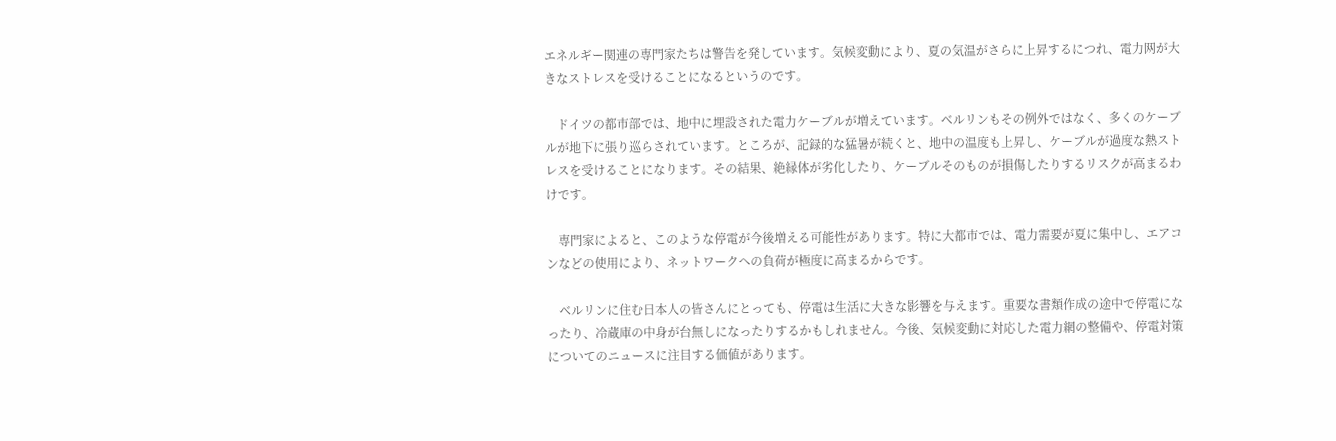エネルギー関連の専門家たちは警告を発しています。気候変動により、夏の気温がさらに上昇するにつれ、電力网が大きなストレスを受けることになるというのです。

    ドイツの都市部では、地中に埋設された電力ケーブルが増えています。ベルリンもその例外ではなく、多くのケーブルが地下に張り巡らされています。ところが、記録的な猛暑が続くと、地中の温度も上昇し、ケーブルが過度な熱ストレスを受けることになります。その結果、絶縁体が劣化したり、ケーブルそのものが損傷したりするリスクが高まるわけです。

    専門家によると、このような停電が今後増える可能性があります。特に大都市では、電力需要が夏に集中し、エアコンなどの使用により、ネットワークへの負荷が極度に高まるからです。

    ベルリンに住む日本人の皆さんにとっても、停電は生活に大きな影響を与えます。重要な書類作成の途中で停電になったり、冷蔵庫の中身が台無しになったりするかもしれません。今後、気候変動に対応した電力網の整備や、停電対策についてのニュースに注目する価値があります。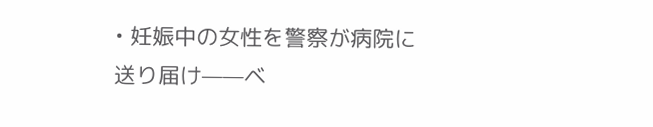• 妊娠中の女性を警察が病院に送り届け——ベ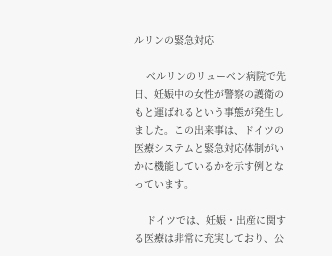ルリンの緊急対応

    ベルリンのリューベン病院で先日、妊娠中の女性が警察の護衛のもと運ばれるという事態が発生しました。この出来事は、ドイツの医療システムと緊急対応体制がいかに機能しているかを示す例となっています。

    ドイツでは、妊娠・出産に関する医療は非常に充実しており、公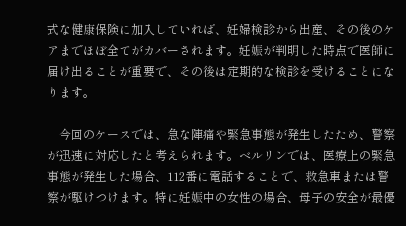式な健康保険に加入していれば、妊婦検診から出産、その後のケアまでほぼ全てがカバーされます。妊娠が判明した時点で医師に届け出ることが重要で、その後は定期的な検診を受けることになります。

    今回のケースでは、急な陣痛や緊急事態が発生したため、警察が迅速に対応したと考えられます。ベルリンでは、医療上の緊急事態が発生した場合、112番に電話することで、救急車または警察が駆けつけます。特に妊娠中の女性の場合、母子の安全が最優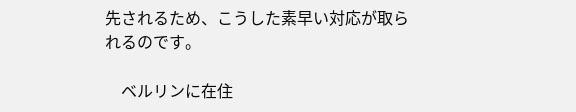先されるため、こうした素早い対応が取られるのです。

    ベルリンに在住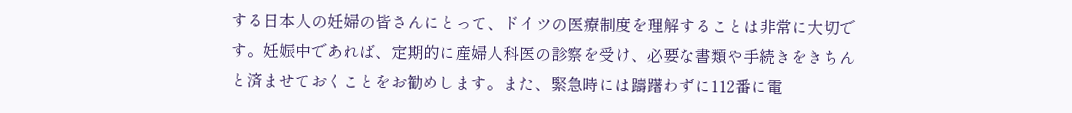する日本人の妊婦の皆さんにとって、ドイツの医療制度を理解することは非常に大切です。妊娠中であれば、定期的に産婦人科医の診察を受け、必要な書類や手続きをきちんと済ませておくことをお勧めします。また、緊急時には躊躇わずに112番に電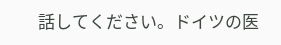話してください。ドイツの医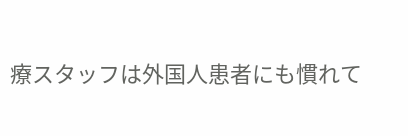療スタッフは外国人患者にも慣れて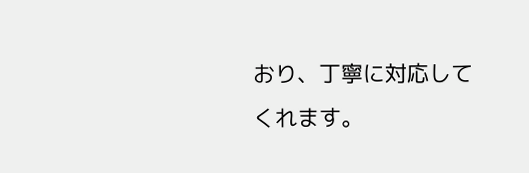おり、丁寧に対応してくれます。